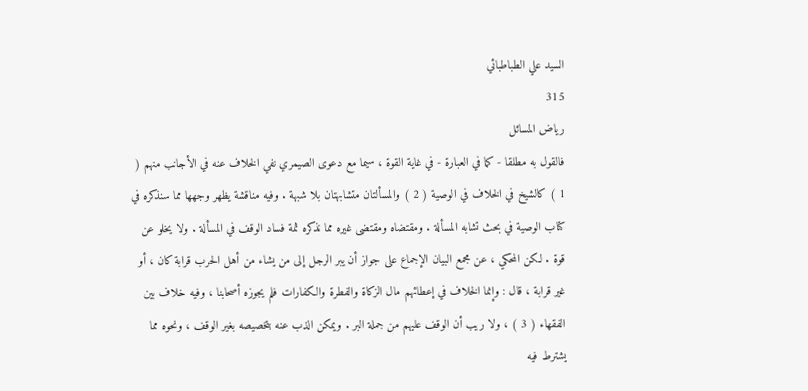السيد علي الطباطبائي
315
رياض المسائل
فالقول به مطلقا - كما في العبارة - في غاية القوة ، سيما مع دعوى الصيمري نفي الخلاف عنه في الأجانب منهم ( 1 ) كالشيخ في الخلاف في الوصية ( 2 ) والمسألتان متشابهتان بلا شبهة . وفيه مناقشة يظهر وجهها مما سنذكره في كتاب الوصية في بحث تشابه المسألة . ومقتضاه ومقتضى غيره مما نذكره ثمة فساد الوقف في المسألة . ولا يخلو عن قوة . لكن المحكي ، عن مجمع البيان الإجماع على جواز أن يبر الرجل إلى من يشاء من أهل الحرب قرابة كان ، أو غير قرابة ، قال : وإنما الخلاف في إعطائهم مال الزكاة والفطرة والكفارات فلم يجوزه أصحابنا ، وفيه خلاف بين الفقهاء ( 3 ) ، ولا ريب أن الوقف عليهم من جملة البر . ويمكن الذب عنه بتخصيصه بغير الوقف ، ونحوه مما يشترط فيه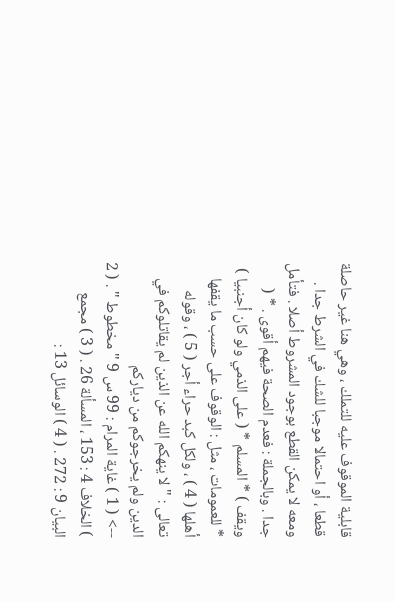قابلية الموقوف عليه للتملك ، وهي هنا غير حاصلة قطعا ، أو احتمالا موجبا للشك في الشرط جدا . ومعه لا يمكن القطع بوجود المشروط أصلا . فتأمل جدا . وبالجملة : فعدم الصحة فيهم أقوى . * ( ويقف ) * المسلم * ( على الذمي ولو كان أجنبيا ) * للعمومات ، مثل : الوقوف على حسب ما يقفها أهلها ( 4 ) ، ولكل كبد حراء أجر ( 5 ) ، وقوله تعالى : " لا ينهكم الله عن الذين لم يقاتلوكم في الدين ولم يخرجوكم من دياركم
--> ( 1 ) غاية المرام : 99 س 9 " مخطوط " . ( 2 ) الخلاف 4 : 153 ، المسألة 26 . ( 3 ) مجمع البيان 9 : 272 . ( 4 ) الوسائل 13 :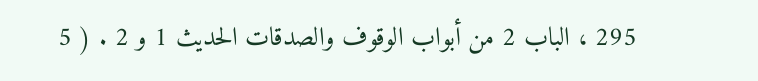295 ، الباب 2 من أبواب الوقوف والصدقات الحديث 1 و 2 . ( 5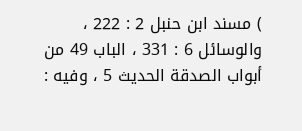) مسند ابن حنبل 2 : 222 ، والوسائل 6 : 331 ، الباب 49 من أبواب الصدقة الحديث 5 ، وفيه :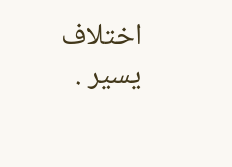اختلاف يسير .